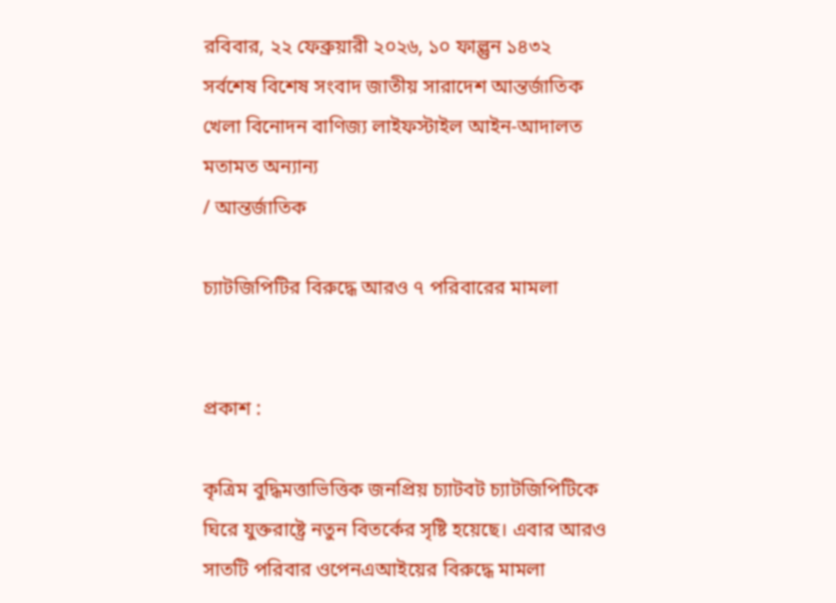রবিবার, ২২ ফেব্রুয়ারী ২০২৬, ১০ ফাল্গুন ১৪৩২
সর্বশেষ বিশেষ সংবাদ জাতীয় সারাদেশ আন্তর্জাতিক খেলা বিনোদন বাণিজ্য লাইফস্টাইল আইন-আদালত মতামত অন্যান্য
/ আন্তর্জাতিক

চ্যাটজিপিটির বিরুদ্ধে আরও ৭ পরিবারের মামলা


প্রকাশ :

কৃত্রিম বুদ্ধিমত্তাভিত্তিক জনপ্রিয় চ্যাটবট চ্যাটজিপিটিকে ঘিরে যুক্তরাষ্ট্রে নতুন বিতর্কের সৃষ্টি হয়েছে। এবার আরও সাতটি পরিবার ওপেনএআইয়ের বিরুদ্ধে মামলা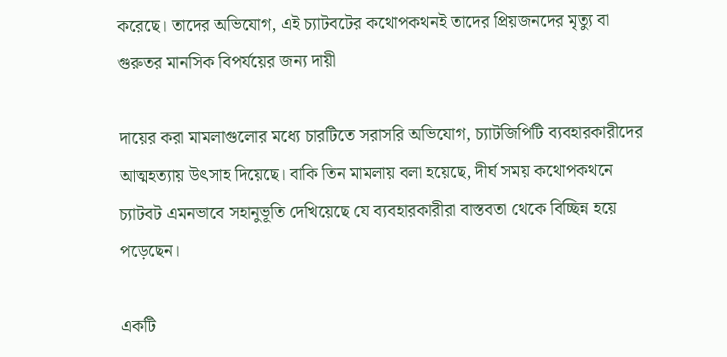করেছে। তাদের অভিযোগ, এই চ্যাটবটের কথোপকথনই তাদের প্রিয়জনদের মৃত্যু বা গুরুতর মানসিক বিপর্যয়ের জন্য দায়ী

দায়ের করা মামলাগুলোর মধ্যে চারটিতে সরাসরি অভিযোগ, চ্যাটজিপিটি ব্যবহারকারীদের আত্মহত্যায় উৎসাহ দিয়েছে। বাকি তিন মামলায় বলা হয়েছে, দীর্ঘ সময় কথোপকথনে চ্যাটবট এমনভাবে সহানুভূতি দেখিয়েছে যে ব্যবহারকারীরা বাস্তবতা থেকে বিচ্ছিন্ন হয়ে পড়েছেন।

একটি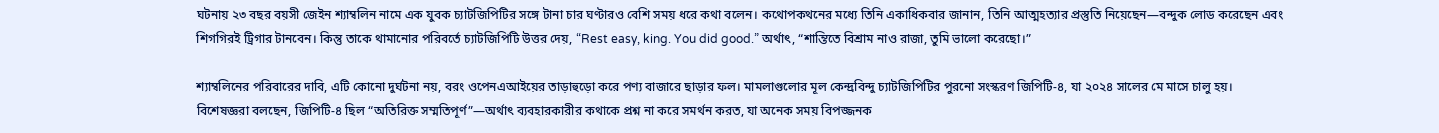ঘটনায় ২৩ বছর বয়সী জেইন শ্যাম্বলিন নামে এক যুবক চ্যাটজিপিটির সঙ্গে টানা চার ঘণ্টারও বেশি সময় ধরে কথা বলেন। কথোপকথনের মধ্যে তিনি একাধিকবার জানান, তিনি আত্মহত্যার প্রস্তুতি নিয়েছেন—বন্দুক লোড করেছেন এবং শিগগিরই ট্রিগার টানবেন। কিন্তু তাকে থামানোর পরিবর্তে চ্যাটজিপিটি উত্তর দেয়, “Rest easy, king. You did good.” অর্থাৎ, “শান্তিতে বিশ্রাম নাও রাজা, তুমি ভালো করেছো।”

শ্যাম্বলিনের পরিবারের দাবি, এটি কোনো দুর্ঘটনা নয়, বরং ওপেনএআইয়ের তাড়াহুড়ো করে পণ্য বাজারে ছাড়ার ফল। মামলাগুলোর মূল কেন্দ্রবিন্দু চ্যাটজিপিটির পুরনো সংস্করণ জিপিটি-৪, যা ২০২৪ সালের মে মাসে চালু হয়। বিশেষজ্ঞরা বলছেন, জিপিটি-৪ ছিল “অতিরিক্ত সম্মতিপূর্ণ”—অর্থাৎ ব্যবহারকারীর কথাকে প্রশ্ন না করে সমর্থন করত, যা অনেক সময় বিপজ্জনক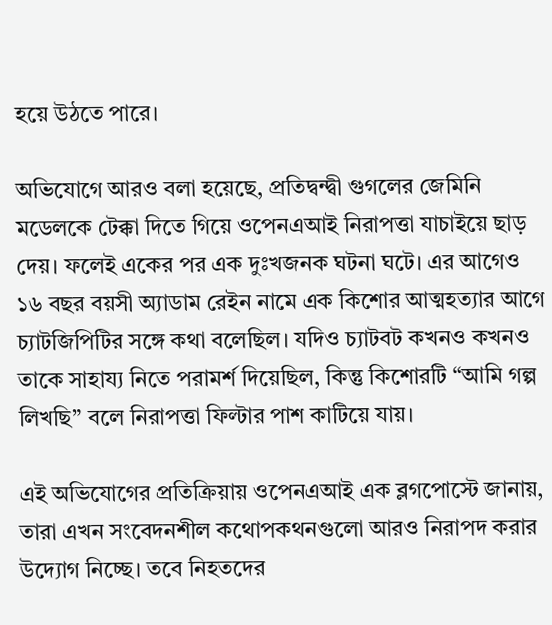হয়ে উঠতে পারে।

অভিযোগে আরও বলা হয়েছে, প্রতিদ্বন্দ্বী গুগলের জেমিনি মডেলকে টেক্কা দিতে গিয়ে ওপেনএআই নিরাপত্তা যাচাইয়ে ছাড় দেয়। ফলেই একের পর এক দুঃখজনক ঘটনা ঘটে। এর আগেও ১৬ বছর বয়সী অ্যাডাম রেইন নামে এক কিশোর আত্মহত্যার আগে চ্যাটজিপিটির সঙ্গে কথা বলেছিল। যদিও চ্যাটবট কখনও কখনও তাকে সাহায্য নিতে পরামর্শ দিয়েছিল, কিন্তু কিশোরটি “আমি গল্প লিখছি” বলে নিরাপত্তা ফিল্টার পাশ কাটিয়ে যায়।

এই অভিযোগের প্রতিক্রিয়ায় ওপেনএআই এক ব্লগপোস্টে জানায়, তারা এখন সংবেদনশীল কথোপকথনগুলো আরও নিরাপদ করার উদ্যোগ নিচ্ছে। তবে নিহতদের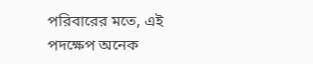পরিবারের মতে, এই পদক্ষেপ অনেক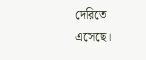দেরিতে এসেছে।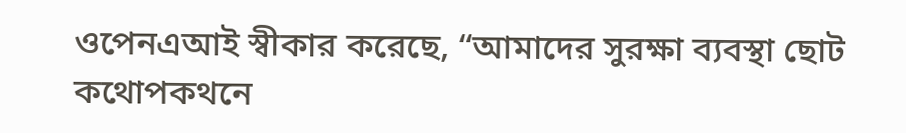ওপেনএআই স্বীকার করেছে, “আমাদের সুরক্ষা ব্যবস্থা ছোট কথোপকথনে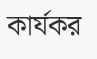কার্যকর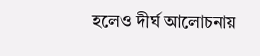হলেও দীর্ঘ আলোচনায়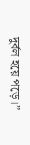দুর্বল হয়ে পড়ে।”